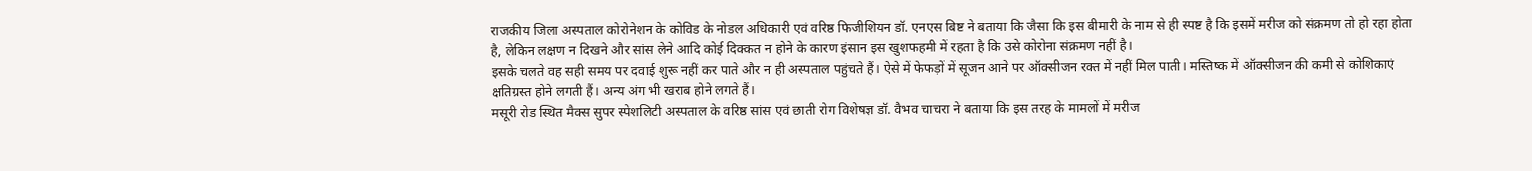राजकीय जिला अस्पताल कोरोनेशन के कोविड के नोडल अधिकारी एवं वरिष्ठ फिजीशियन डॉ. एनएस बिष्ट ने बताया कि जैसा कि इस बीमारी के नाम से ही स्पष्ट है कि इसमें मरीज को संक्रमण तो हो रहा होता है, लेकिन लक्षण न दिखने और सांस लेने आदि कोई दिक्कत न होने के कारण इंसान इस खुशफहमी में रहता है कि उसे कोरोना संक्रमण नहीं है।
इसके चलते वह सही समय पर दवाई शुरू नहीं कर पाते और न ही अस्पताल पहुंचते हैं। ऐसे में फेफड़ों में सूजन आने पर ऑक्सीजन रक्त में नहीं मिल पाती। मस्तिष्क में ऑक्सीजन की कमी से कोशिकाएं क्षतिग्रस्त होने लगती हैं। अन्य अंग भी खराब होने लगते हैं।
मसूरी रोड स्थित मैक्स सुपर स्पेशलिटी अस्पताल के वरिष्ठ सांस एवं छाती रोग विशेषज्ञ डॉ. वैभव चाचरा ने बताया कि इस तरह के मामलों में मरीज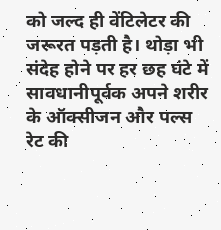को जल्द ही वेंटिलेटर की जरूरत पड़ती है। थोड़ा भी संदेह होने पर हर छह घंटे में सावधानीपूर्वक अपने शरीर के ऑक्सीजन और पल्स रेट की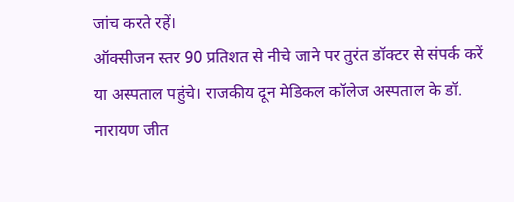जांच करते रहें।
ऑक्सीजन स्तर 90 प्रतिशत से नीचे जाने पर तुरंत डॉक्टर से संपर्क करें या अस्पताल पहुंचे। राजकीय दून मेडिकल कॉलेज अस्पताल के डॉ. नारायण जीत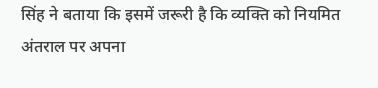सिंह ने बताया कि इसमें जरूरी है कि व्यक्ति को नियमित अंतराल पर अपना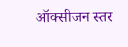ऑक्सीजन स्तर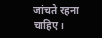जांचते रहना चाहिए।